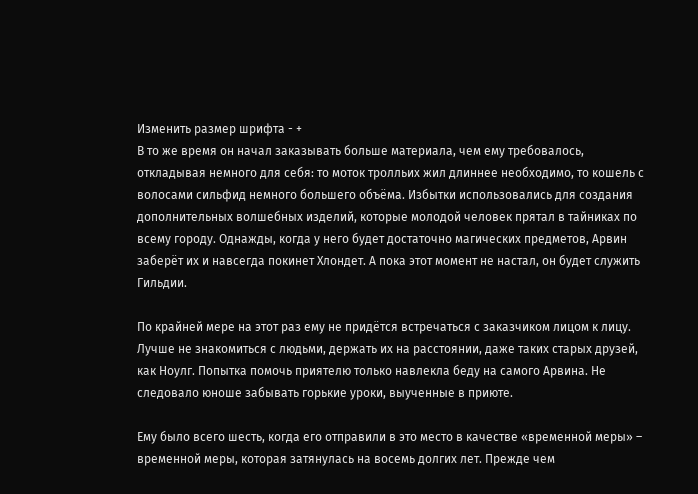Изменить размер шрифта - +
В то же время он начал заказывать больше материала, чем ему требовалось, откладывая немного для себя: то моток тролльих жил длиннее необходимо, то кошель с волосами сильфид немного большего объёма. Избытки использовались для создания дополнительных волшебных изделий, которые молодой человек прятал в тайниках по всему городу. Однажды, когда у него будет достаточно магических предметов, Арвин заберёт их и навсегда покинет Хлондет. А пока этот момент не настал, он будет служить Гильдии.

По крайней мере на этот раз ему не придётся встречаться с заказчиком лицом к лицу. Лучше не знакомиться с людьми, держать их на расстоянии, даже таких старых друзей, как Ноулг. Попытка помочь приятелю только навлекла беду на самого Арвина. Не следовало юноше забывать горькие уроки, выученные в приюте.

Ему было всего шесть, когда его отправили в это место в качестве «временной меры» – временной меры, которая затянулась на восемь долгих лет. Прежде чем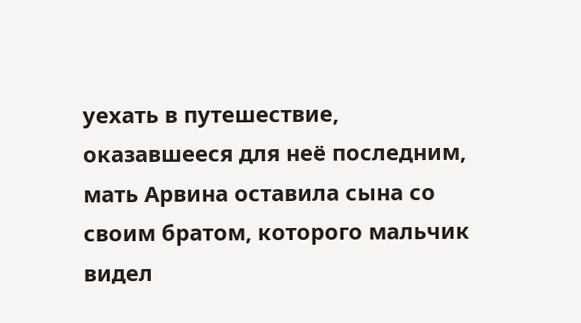уехать в путешествие, оказавшееся для неё последним, мать Арвина оставила сына со своим братом, которого мальчик видел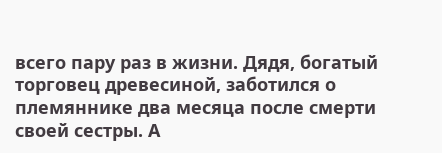всего пару раз в жизни. Дядя, богатый торговец древесиной, заботился о племяннике два месяца после смерти своей сестры. А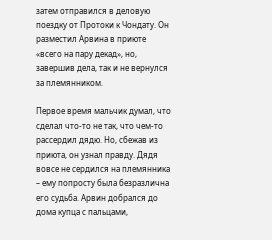затем отправился в деловую поездку от Протоки к Чондату. Он разместил Арвина в приюте «всего на пару декад», но, завершив дела, так и не вернулся за племянником.

Первое время мальчик думал, что сделал что-то не так, что чем-то рассердил дядю. Но, сбежав из приюта, он узнал правду. Дядя вовсе не сердился на племянника – ему попросту была безразлична его судьба. Арвин добрался до дома купца с пальцами,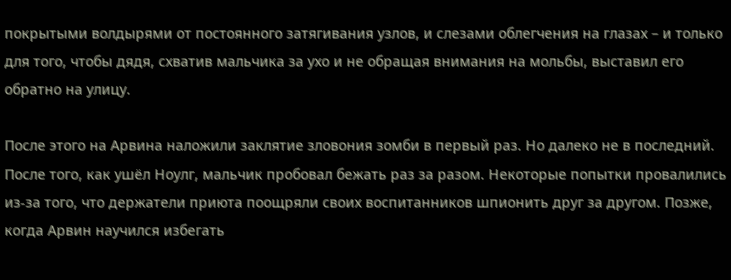покрытыми волдырями от постоянного затягивания узлов, и слезами облегчения на глазах – и только для того, чтобы дядя, схватив мальчика за ухо и не обращая внимания на мольбы, выставил его обратно на улицу.

После этого на Арвина наложили заклятие зловония зомби в первый раз. Но далеко не в последний. После того, как ушёл Ноулг, мальчик пробовал бежать раз за разом. Некоторые попытки провалились из-за того, что держатели приюта поощряли своих воспитанников шпионить друг за другом. Позже, когда Арвин научился избегать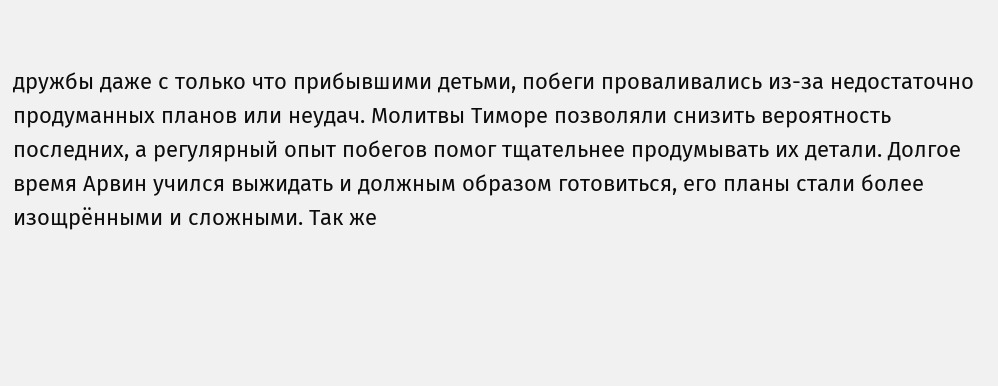дружбы даже с только что прибывшими детьми, побеги проваливались из-за недостаточно продуманных планов или неудач. Молитвы Тиморе позволяли снизить вероятность последних, а регулярный опыт побегов помог тщательнее продумывать их детали. Долгое время Арвин учился выжидать и должным образом готовиться, его планы стали более изощрёнными и сложными. Так же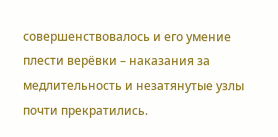совершенствовалось и его умение плести верёвки – наказания за медлительность и незатянутые узлы почти прекратились.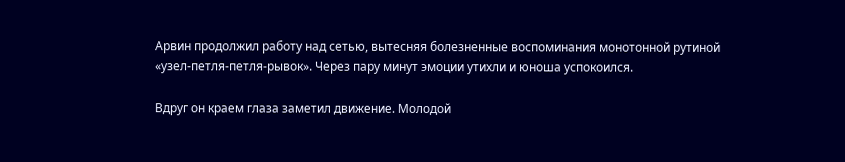Арвин продолжил работу над сетью, вытесняя болезненные воспоминания монотонной рутиной «узел-петля-петля-рывок». Через пару минут эмоции утихли и юноша успокоился.

Вдруг он краем глаза заметил движение. Молодой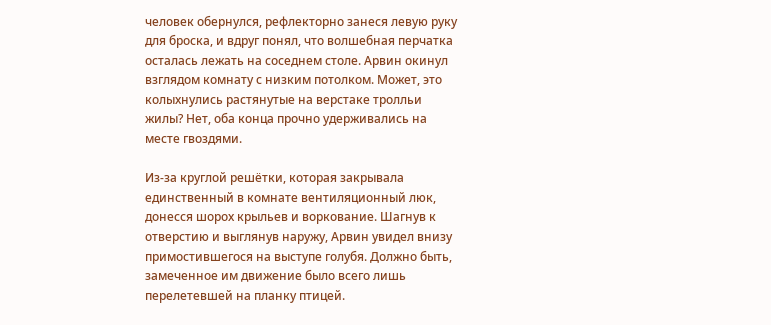человек обернулся, рефлекторно занеся левую руку для броска, и вдруг понял, что волшебная перчатка осталась лежать на соседнем столе. Арвин окинул взглядом комнату с низким потолком. Может, это колыхнулись растянутые на верстаке тролльи жилы? Нет, оба конца прочно удерживались на месте гвоздями.

Из-за круглой решётки, которая закрывала единственный в комнате вентиляционный люк, донесся шорох крыльев и воркование. Шагнув к отверстию и выглянув наружу, Арвин увидел внизу примостившегося на выступе голубя. Должно быть, замеченное им движение было всего лишь перелетевшей на планку птицей.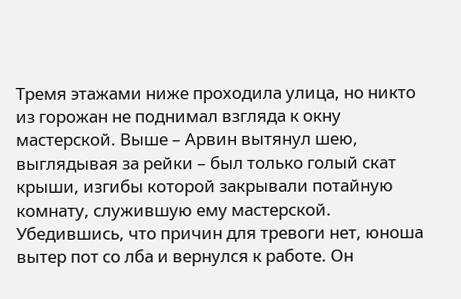Тремя этажами ниже проходила улица, но никто из горожан не поднимал взгляда к окну мастерской. Выше – Арвин вытянул шею, выглядывая за рейки – был только голый скат крыши, изгибы которой закрывали потайную комнату, служившую ему мастерской. Убедившись, что причин для тревоги нет, юноша вытер пот со лба и вернулся к работе. Он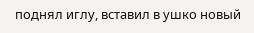поднял иглу, вставил в ушко новый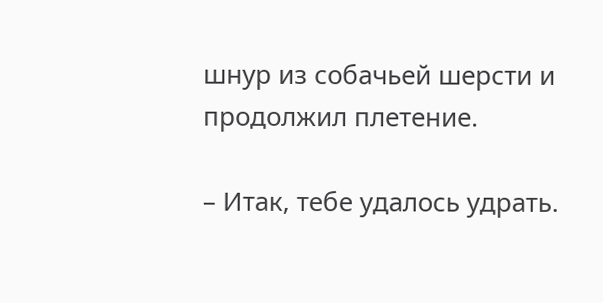шнур из собачьей шерсти и продолжил плетение.

– Итак, тебе удалось удрать.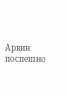Арвин поспешно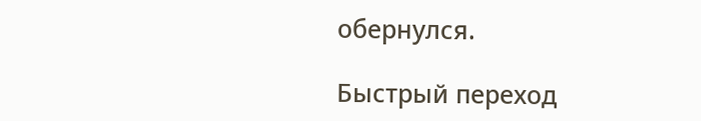обернулся.

Быстрый переход